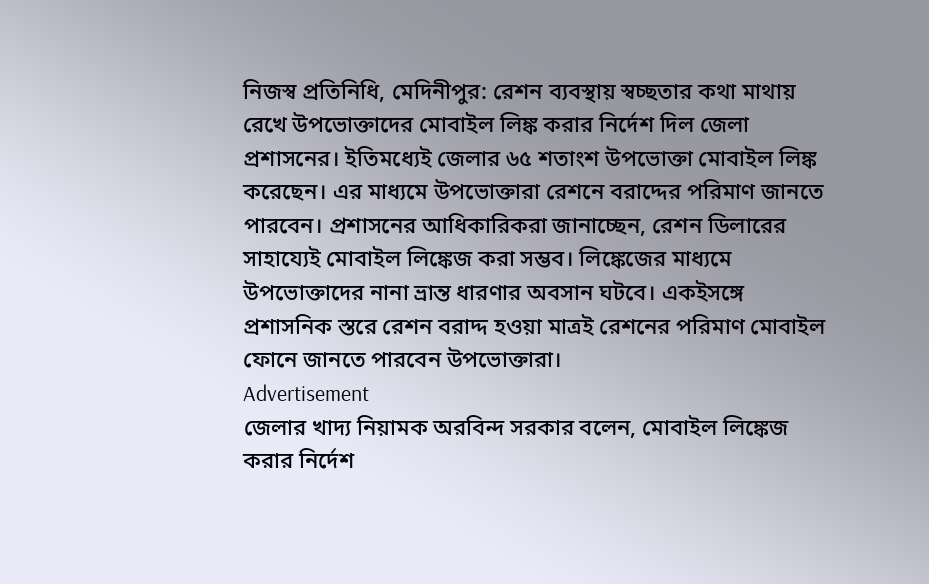নিজস্ব প্রতিনিধি, মেদিনীপুর: রেশন ব্যবস্থায় স্বচ্ছতার কথা মাথায় রেখে উপভোক্তাদের মোবাইল লিঙ্ক করার নির্দেশ দিল জেলা প্রশাসনের। ইতিমধ্যেই জেলার ৬৫ শতাংশ উপভোক্তা মোবাইল লিঙ্ক করেছেন। এর মাধ্যমে উপভোক্তারা রেশনে বরাদ্দের পরিমাণ জানতে পারবেন। প্রশাসনের আধিকারিকরা জানাচ্ছেন, রেশন ডিলারের সাহায্যেই মোবাইল লিঙ্কেজ করা সম্ভব। লিঙ্কেজের মাধ্যমে উপভোক্তাদের নানা ভ্রান্ত ধারণার অবসান ঘটবে। একইসঙ্গে প্রশাসনিক স্তরে রেশন বরাদ্দ হওয়া মাত্রই রেশনের পরিমাণ মোবাইল ফোনে জানতে পারবেন উপভোক্তারা।
Advertisement
জেলার খাদ্য নিয়ামক অরবিন্দ সরকার বলেন, মোবাইল লিঙ্কেজ করার নির্দেশ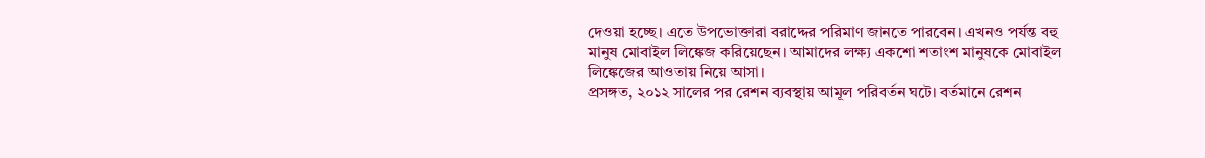দেওয়া হচ্ছে। এতে উপভোক্তারা বরাদ্দের পরিমাণ জানতে পারবেন। এখনও পর্যন্ত বহু মানুষ মোবাইল লিঙ্কেজ করিয়েছেন। আমাদের লক্ষ্য একশো শতাংশ মানুষকে মোবাইল লিঙ্কেজের আওতায় নিয়ে আসা।
প্রসঙ্গত, ২০১২ সালের পর রেশন ব্যবস্থায় আমূল পরিবর্তন ঘটে। বর্তমানে রেশন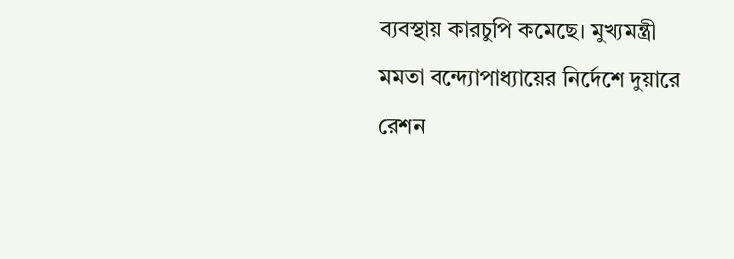ব্যবস্থায় কারচুপি কমেছে। মুখ্যমন্ত্রী মমতা বন্দ্যোপাধ্যায়ের নির্দেশে দুয়ারে রেশন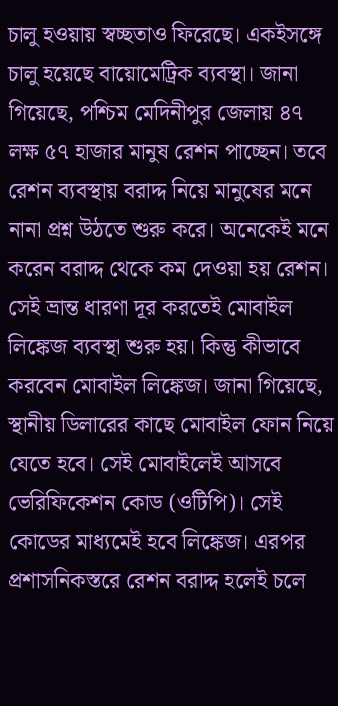চালু হওয়ায় স্বচ্ছতাও ফিরেছে। একইসঙ্গে চালু হয়েছে বায়োমেট্রিক ব্যবস্থা। জানা গিয়েছে, পশ্চিম মেদিনীপুর জেলায় ৪৭ লক্ষ ৫৭ হাজার মানুষ রেশন পাচ্ছেন। তবে রেশন ব্যবস্থায় বরাদ্দ নিয়ে মানুষের মনে নানা প্রশ্ন উঠতে শুরু করে। অনেকেই মনে করেন বরাদ্দ থেকে কম দেওয়া হয় রেশন। সেই ভ্রান্ত ধারণা দূর করতেই মোবাইল লিঙ্কেজ ব্যবস্থা শুরু হয়। কিন্তু কীভাবে করবেন মোবাইল লিঙ্কেজ। জানা গিয়েছে, স্থানীয় ডিলারের কাছে মোবাইল ফোন নিয়ে যেতে হবে। সেই মোবাইলেই আসবে ভেরিফিকেশন কোড (ওটিপি)। সেই কোডের মাধ্যমেই হবে লিঙ্কেজ। এরপর প্রশাসনিকস্তরে রেশন বরাদ্দ হলেই চলে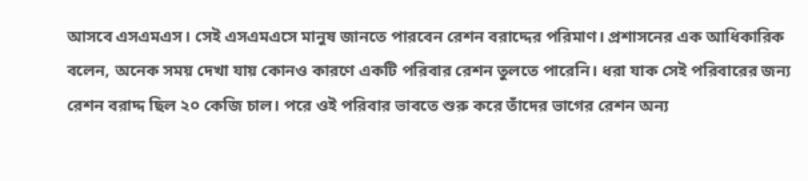আসবে এসএমএস। সেই এসএমএসে মানুষ জানতে পারবেন রেশন বরাদ্দের পরিমাণ। প্রশাসনের এক আধিকারিক বলেন, অনেক সময় দেখা যায় কোনও কারণে একটি পরিবার রেশন তুলতে পারেনি। ধরা যাক সেই পরিবারের জন্য রেশন বরাদ্দ ছিল ২০ কেজি চাল। পরে ওই পরিবার ভাবতে শুরু করে তাঁদের ভাগের রেশন অন্য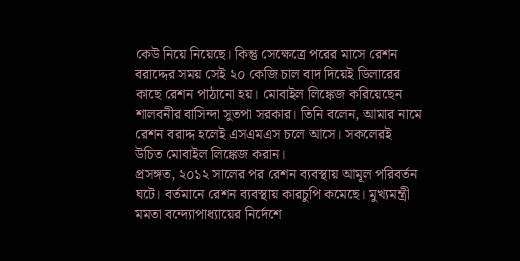কেউ নিয়ে নিয়েছে। কিন্তু সেক্ষেত্রে পরের মাসে রেশন বরাদ্দের সময় সেই ২০ কেজি চাল বাদ দিয়েই ডিলারের কাছে রেশন পাঠানো হয়। মোবাইল লিঙ্কেজ করিয়েছেন শালবনীর বাসিন্দা সুতপা সরকার। তিনি বলেন, আমার নামে রেশন বরাদ্দ হলেই এসএমএস চলে আসে। সকলেরই উচিত মোবাইল লিঙ্কেজ করান।
প্রসঙ্গত, ২০১২ সালের পর রেশন ব্যবস্থায় আমূল পরিবর্তন ঘটে। বর্তমানে রেশন ব্যবস্থায় কারচুপি কমেছে। মুখ্যমন্ত্রী মমতা বন্দ্যোপাধ্যায়ের নির্দেশে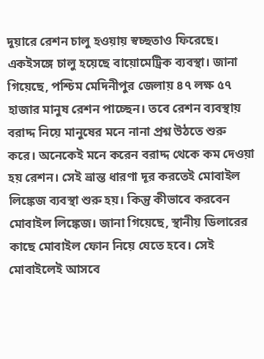দুয়ারে রেশন চালু হওয়ায় স্বচ্ছতাও ফিরেছে। একইসঙ্গে চালু হয়েছে বায়োমেট্রিক ব্যবস্থা। জানা গিয়েছে, পশ্চিম মেদিনীপুর জেলায় ৪৭ লক্ষ ৫৭ হাজার মানুষ রেশন পাচ্ছেন। তবে রেশন ব্যবস্থায় বরাদ্দ নিয়ে মানুষের মনে নানা প্রশ্ন উঠতে শুরু করে। অনেকেই মনে করেন বরাদ্দ থেকে কম দেওয়া হয় রেশন। সেই ভ্রান্ত ধারণা দূর করতেই মোবাইল লিঙ্কেজ ব্যবস্থা শুরু হয়। কিন্তু কীভাবে করবেন মোবাইল লিঙ্কেজ। জানা গিয়েছে, স্থানীয় ডিলারের কাছে মোবাইল ফোন নিয়ে যেতে হবে। সেই মোবাইলেই আসবে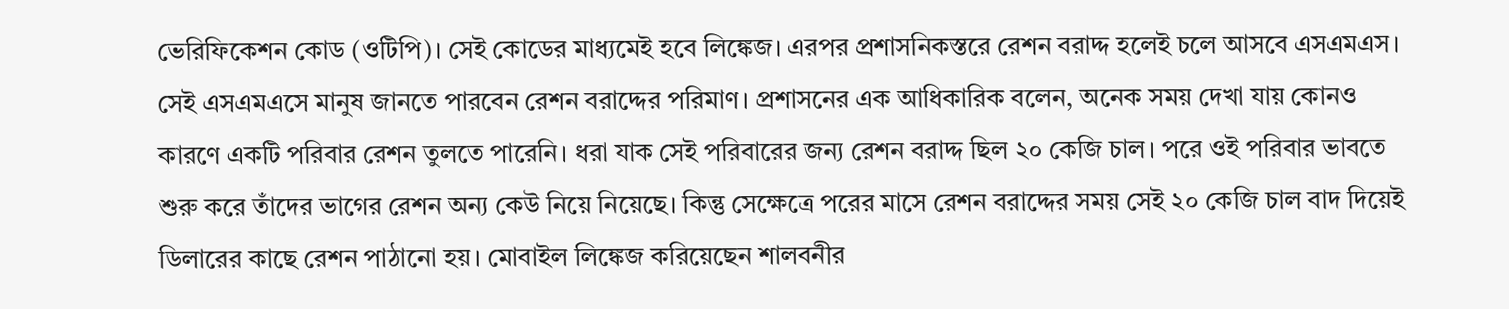ভেরিফিকেশন কোড (ওটিপি)। সেই কোডের মাধ্যমেই হবে লিঙ্কেজ। এরপর প্রশাসনিকস্তরে রেশন বরাদ্দ হলেই চলে আসবে এসএমএস। সেই এসএমএসে মানুষ জানতে পারবেন রেশন বরাদ্দের পরিমাণ। প্রশাসনের এক আধিকারিক বলেন, অনেক সময় দেখা যায় কোনও কারণে একটি পরিবার রেশন তুলতে পারেনি। ধরা যাক সেই পরিবারের জন্য রেশন বরাদ্দ ছিল ২০ কেজি চাল। পরে ওই পরিবার ভাবতে শুরু করে তাঁদের ভাগের রেশন অন্য কেউ নিয়ে নিয়েছে। কিন্তু সেক্ষেত্রে পরের মাসে রেশন বরাদ্দের সময় সেই ২০ কেজি চাল বাদ দিয়েই ডিলারের কাছে রেশন পাঠানো হয়। মোবাইল লিঙ্কেজ করিয়েছেন শালবনীর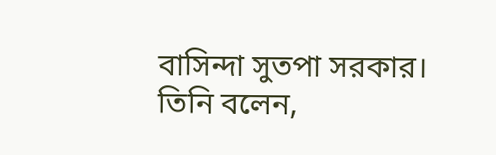বাসিন্দা সুতপা সরকার। তিনি বলেন,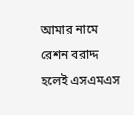আমার নামে রেশন বরাদ্দ হলেই এসএমএস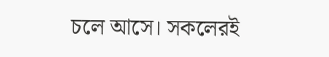চলে আসে। সকলেরই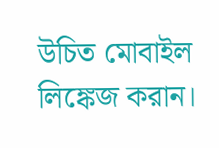উচিত মোবাইল লিঙ্কেজ করান।